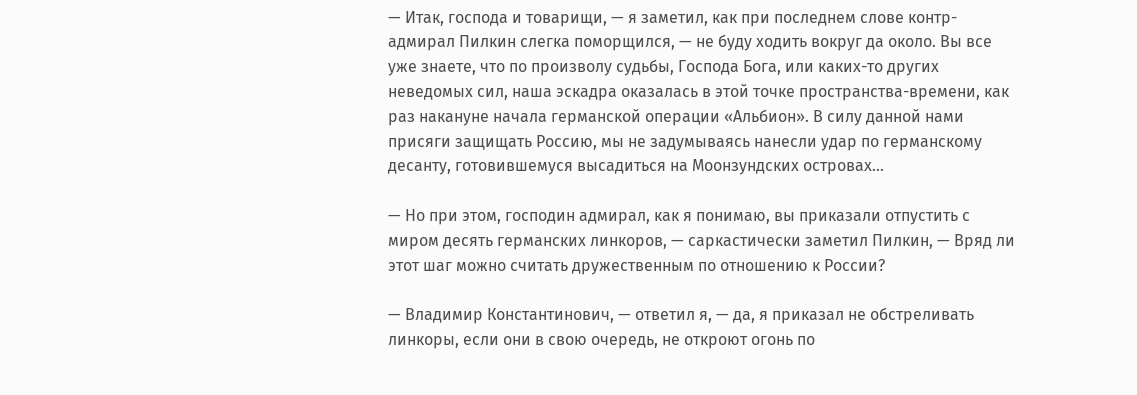— Итак, господа и товарищи, — я заметил, как при последнем слове контр-адмирал Пилкин слегка поморщился, — не буду ходить вокруг да около. Вы все уже знаете, что по произволу судьбы, Господа Бога, или каких-то других неведомых сил, наша эскадра оказалась в этой точке пространства-времени, как раз накануне начала германской операции «Альбион». В силу данной нами присяги защищать Россию, мы не задумываясь нанесли удар по германскому десанту, готовившемуся высадиться на Моонзундских островах…

— Но при этом, господин адмирал, как я понимаю, вы приказали отпустить с миром десять германских линкоров, — саркастически заметил Пилкин, — Вряд ли этот шаг можно считать дружественным по отношению к России?

— Владимир Константинович, — ответил я, — да, я приказал не обстреливать линкоры, если они в свою очередь, не откроют огонь по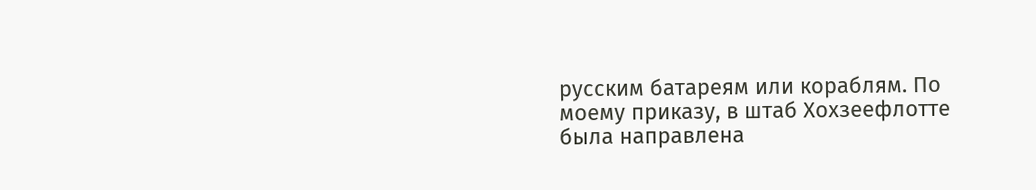русским батареям или кораблям. По моему приказу, в штаб Хохзеефлотте была направлена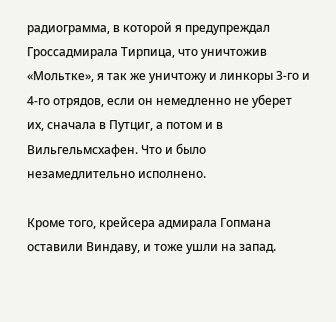радиограмма, в которой я предупреждал Гроссадмирала Тирпица, что уничтожив «Мольтке», я так же уничтожу и линкоры 3-го и 4-го отрядов, если он немедленно не уберет их, сначала в Путциг, а потом и в Вильгельмсхафен. Что и было незамедлительно исполнено.

Кроме того, крейсера адмирала Гопмана оставили Виндаву, и тоже ушли на запад.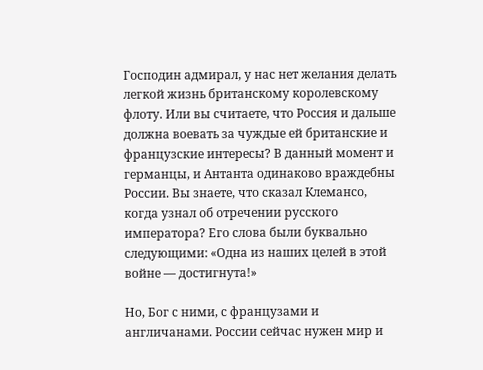Господин адмирал, у нас нет желания делать легкой жизнь британскому королевскому флоту. Или вы считаете, что Россия и дальше должна воевать за чуждые ей британские и французские интересы? В данный момент и германцы, и Антанта одинаково враждебны России. Вы знаете, что сказал Клемансо, когда узнал об отречении русского императора? Его слова были буквально следующими: «Одна из наших целей в этой войне — достигнута!»

Но, Бог с ними, с французами и англичанами. России сейчас нужен мир и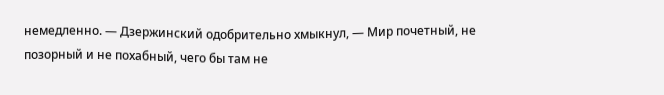немедленно. — Дзержинский одобрительно хмыкнул, — Мир почетный, не позорный и не похабный, чего бы там не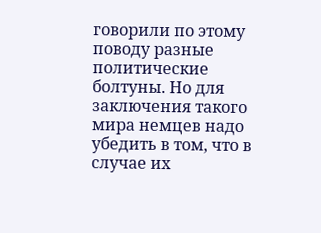говорили по этому поводу разные политические болтуны. Но для заключения такого мира немцев надо убедить в том, что в случае их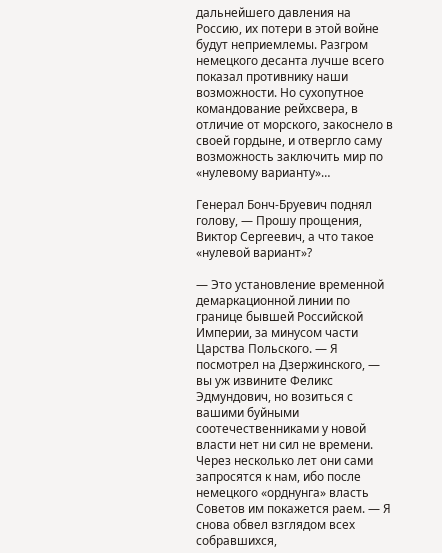дальнейшего давления на Россию, их потери в этой войне будут неприемлемы. Разгром немецкого десанта лучше всего показал противнику наши возможности. Но сухопутное командование рейхсвера, в отличие от морского, закоснело в своей гордыне, и отвергло саму возможность заключить мир по «нулевому варианту»…

Генерал Бонч-Бруевич поднял голову, — Прошу прощения, Виктор Сергеевич, а что такое «нулевой вариант»?

— Это установление временной демаркационной линии по границе бывшей Российской Империи, за минусом части Царства Польского. — Я посмотрел на Дзержинского, — вы уж извините Феликс Эдмундович, но возиться с вашими буйными соотечественниками у новой власти нет ни сил не времени. Через несколько лет они сами запросятся к нам, ибо после немецкого «орднунга» власть Советов им покажется раем. — Я снова обвел взглядом всех собравшихся,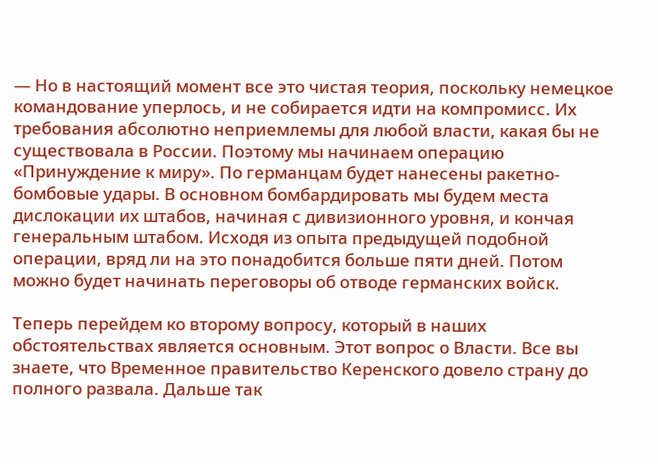— Но в настоящий момент все это чистая теория, поскольку немецкое командование уперлось, и не собирается идти на компромисс. Их требования абсолютно неприемлемы для любой власти, какая бы не существовала в России. Поэтому мы начинаем операцию «Принуждение к миру». По германцам будет нанесены ракетно-бомбовые удары. В основном бомбардировать мы будем места дислокации их штабов, начиная с дивизионного уровня, и кончая генеральным штабом. Исходя из опыта предыдущей подобной операции, вряд ли на это понадобится больше пяти дней. Потом можно будет начинать переговоры об отводе германских войск.

Теперь перейдем ко второму вопросу, который в наших обстоятельствах является основным. Этот вопрос о Власти. Все вы знаете, что Временное правительство Керенского довело страну до полного развала. Дальше так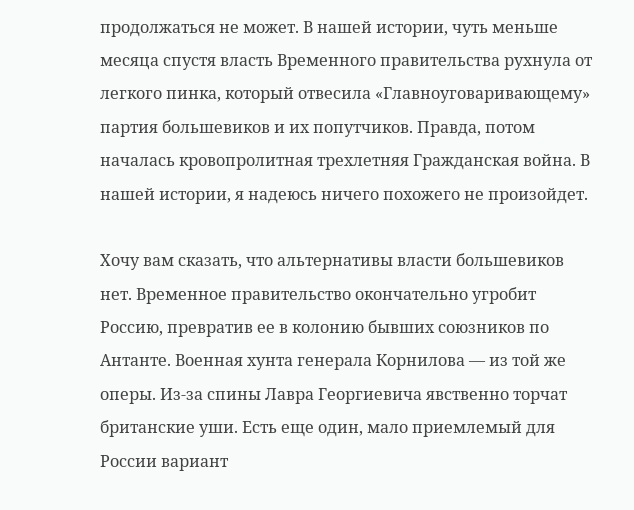продолжаться не может. В нашей истории, чуть меньше месяца спустя власть Временного правительства рухнула от легкого пинка, который отвесила «Главноуговаривающему» партия большевиков и их попутчиков. Правда, потом началась кровопролитная трехлетняя Гражданская война. В нашей истории, я надеюсь ничего похожего не произойдет.

Хочу вам сказать, что альтернативы власти большевиков нет. Временное правительство окончательно угробит Россию, превратив ее в колонию бывших союзников по Антанте. Военная хунта генерала Корнилова — из той же оперы. Из-за спины Лавра Георгиевича явственно торчат британские уши. Есть еще один, мало приемлемый для России вариант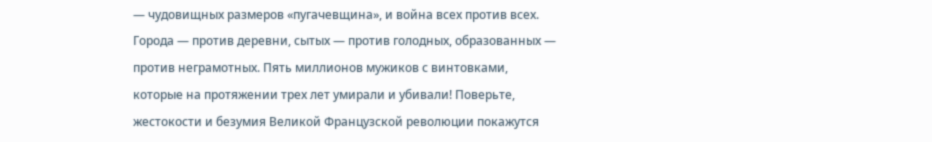— чудовищных размеров «пугачевщина», и война всех против всех. Города — против деревни, сытых — против голодных, образованных — против неграмотных. Пять миллионов мужиков с винтовками, которые на протяжении трех лет умирали и убивали! Поверьте, жестокости и безумия Великой Французской революции покажутся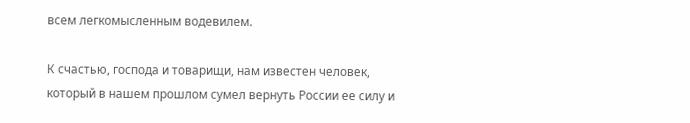всем легкомысленным водевилем.

К счастью, господа и товарищи, нам известен человек, который в нашем прошлом сумел вернуть России ее силу и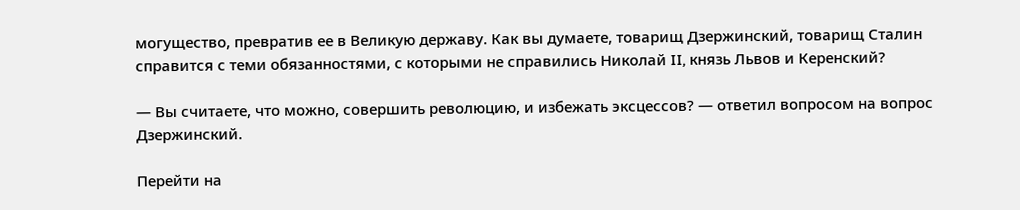могущество, превратив ее в Великую державу. Как вы думаете, товарищ Дзержинский, товарищ Сталин справится с теми обязанностями, с которыми не справились Николай II, князь Львов и Керенский?

— Вы считаете, что можно, совершить революцию, и избежать эксцессов? — ответил вопросом на вопрос Дзержинский.

Перейти на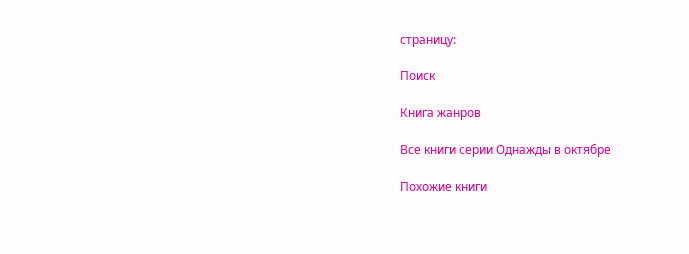страницу:

Поиск

Книга жанров

Все книги серии Однажды в октябре

Похожие книги